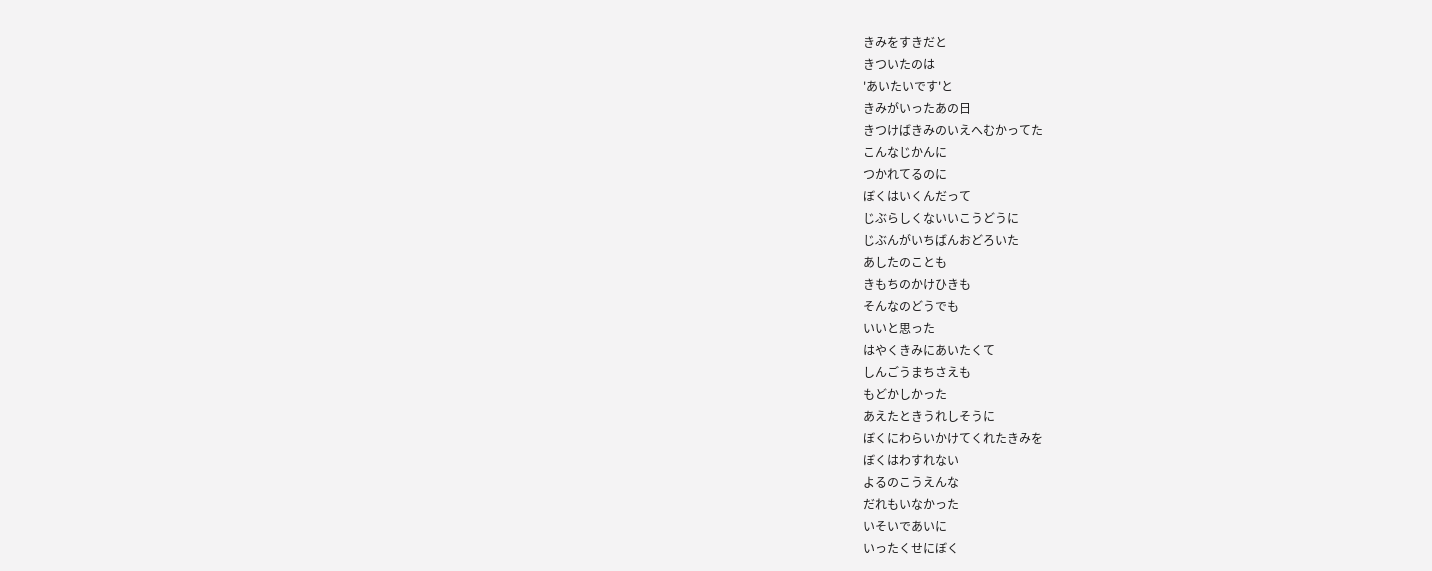きみをすきだと
きついたのは
'あいたいです'と
きみがいったあの日
きつけばきみのいえへむかってた
こんなじかんに
つかれてるのに
ぼくはいくんだって
じぶらしくないいこうどうに
じぶんがいちばんおどろいた
あしたのことも
きもちのかけひきも
そんなのどうでも
いいと思った
はやくきみにあいたくて
しんごうまちさえも
もどかしかった
あえたときうれしそうに
ぼくにわらいかけてくれたきみを
ぼくはわすれない
よるのこうえんな
だれもいなかった
いそいであいに
いったくせにぼく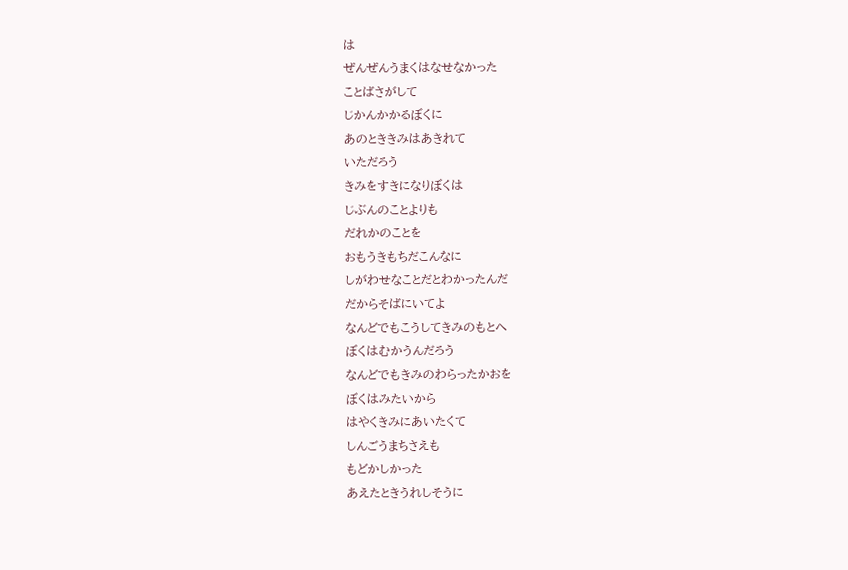は
ぜんぜんうまくはなせなかった
ことばさがして
じかんかかるぼくに
あのとききみはあきれて
いただろう
きみをすきになりぼくは
じぶんのことよりも
だれかのことを
おもうきもちだこんなに
しがわせなことだとわかったんだ
だからそばにいてよ
なんどでもこうしてきみのもとへ
ぼくはむかうんだろう
なんどでもきみのわらったかおを
ぼくはみたいから
はやくきみにあいたくて
しんごうまちさえも
もどかしかった
あえたときうれしそうに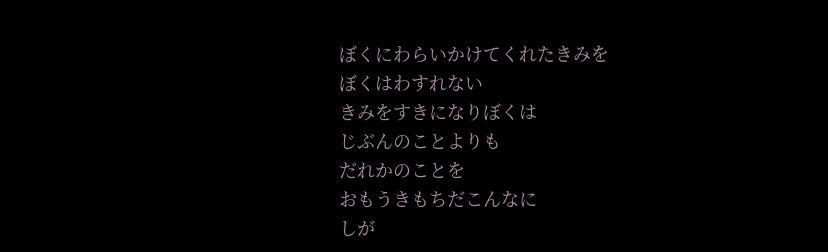ぼくにわらいかけてくれたきみを
ぼくはわすれない
きみをすきになりぼくは
じぶんのことよりも
だれかのことを
おもうきもちだこんなに
しが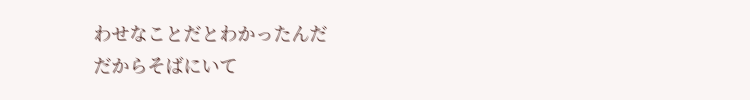わせなことだとわかったんだ
だからそばにいて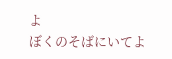よ
ぼくのそばにいてよ